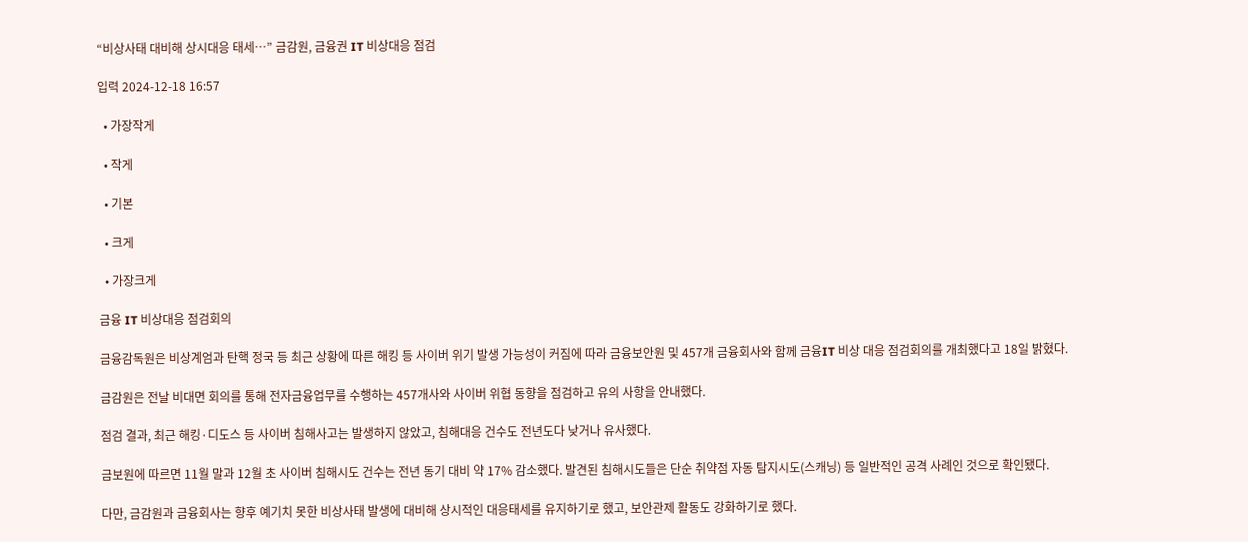“비상사태 대비해 상시대응 태세…” 금감원, 금융권 IT 비상대응 점검

입력 2024-12-18 16:57

  • 가장작게

  • 작게

  • 기본

  • 크게

  • 가장크게

금융 IT 비상대응 점검회의

금융감독원은 비상계엄과 탄핵 정국 등 최근 상황에 따른 해킹 등 사이버 위기 발생 가능성이 커짐에 따라 금융보안원 및 457개 금융회사와 함께 금융IT 비상 대응 점검회의를 개최했다고 18일 밝혔다.

금감원은 전날 비대면 회의를 통해 전자금융업무를 수행하는 457개사와 사이버 위협 동향을 점검하고 유의 사항을 안내했다.

점검 결과, 최근 해킹·디도스 등 사이버 침해사고는 발생하지 않았고, 침해대응 건수도 전년도다 낮거나 유사했다.

금보원에 따르면 11월 말과 12월 초 사이버 침해시도 건수는 전년 동기 대비 약 17% 감소했다. 발견된 침해시도들은 단순 취약점 자동 탐지시도(스캐닝) 등 일반적인 공격 사례인 것으로 확인됐다.

다만, 금감원과 금융회사는 향후 예기치 못한 비상사태 발생에 대비해 상시적인 대응태세를 유지하기로 했고, 보안관제 활동도 강화하기로 했다.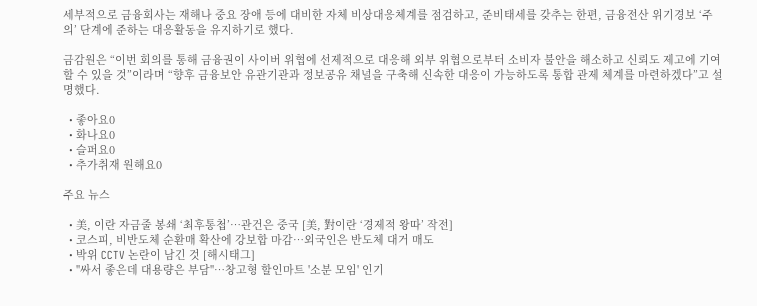세부적으로 금융회사는 재해나 중요 장애 등에 대비한 자체 비상대응체계를 점검하고, 준비태세를 갖추는 한편, 금융전산 위기경보 ‘주의’ 단계에 준하는 대응활동을 유지하기로 했다.

금감원은 “이번 회의를 통해 금융권이 사이버 위협에 선제적으로 대응해 외부 위협으로부터 소비자 불안을 해소하고 신뢰도 제고에 기여할 수 있을 것”이라며 “향후 금융보안 유관기관과 정보공유 채널을 구축해 신속한 대응이 가능하도록 통합 관제 체계를 마련하겠다”고 설명했다.

  • 좋아요0
  • 화나요0
  • 슬퍼요0
  • 추가취재 원해요0

주요 뉴스

  • 美, 이란 자금줄 봉쇄 ‘최후통첩’⋯관건은 중국 [美, 對이란 ‘경제적 왕따’ 작전]
  • 코스피, 비반도체 순환매 확산에 강보합 마감…외국인은 반도체 대거 매도
  • 박위 CCTV 논란이 남긴 것 [해시태그]
  • "싸서 좋은데 대용량은 부담"…창고형 할인마트 '소분 모임' 인기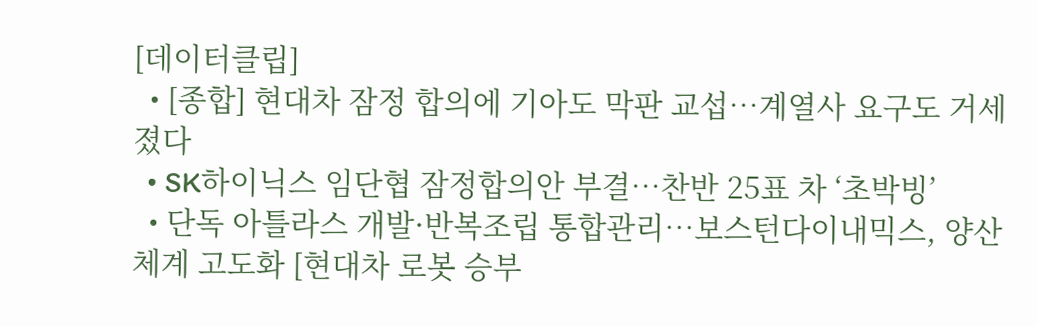[데이터클립]
  • [종합] 현대차 잠정 합의에 기아도 막판 교섭…계열사 요구도 거세졌다
  • SK하이닉스 임단협 잠정합의안 부결…찬반 25표 차 ‘초박빙’
  • 단독 아틀라스 개발·반복조립 통합관리…보스턴다이내믹스, 양산 체계 고도화 [현대차 로봇 승부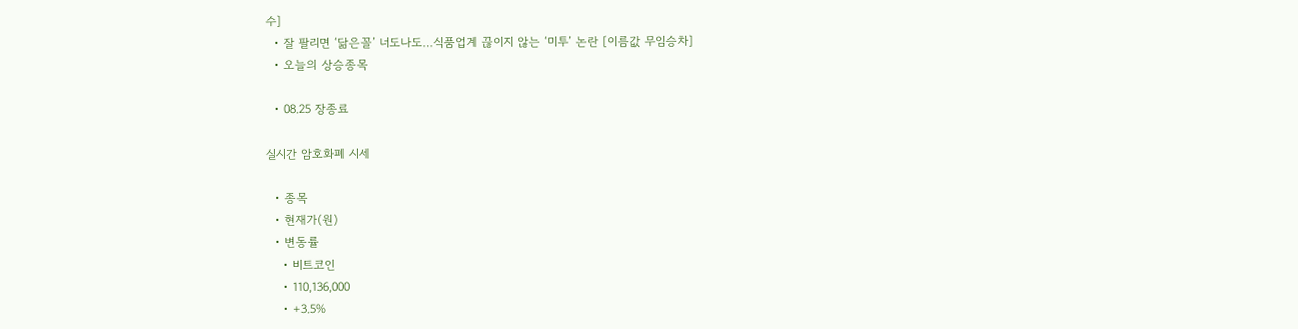수]
  • 잘 팔리면 ‘닮은꼴’ 너도나도…식품업계 끊이지 않는 ‘미투’ 논란 [이름값 무임승차]
  • 오늘의 상승종목

  • 08.25 장종료

실시간 암호화폐 시세

  • 종목
  • 현재가(원)
  • 변동률
    • 비트코인
    • 110,136,000
    • +3.5%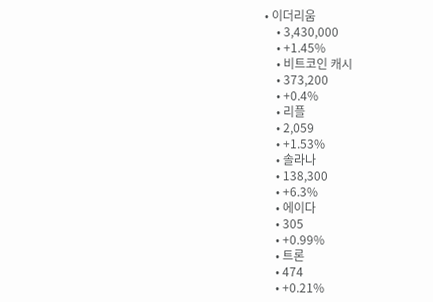• 이더리움
    • 3,430,000
    • +1.45%
    • 비트코인 캐시
    • 373,200
    • +0.4%
    • 리플
    • 2,059
    • +1.53%
    • 솔라나
    • 138,300
    • +6.3%
    • 에이다
    • 305
    • +0.99%
    • 트론
    • 474
    • +0.21%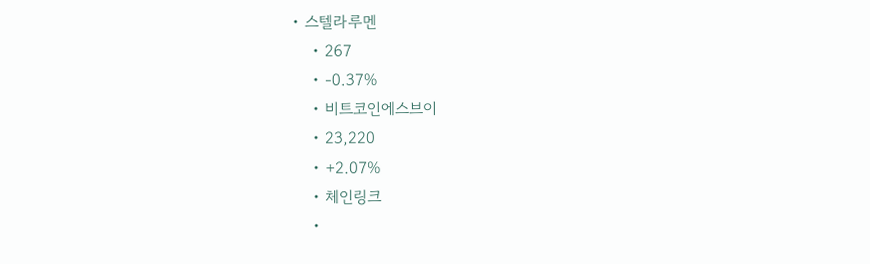• 스텔라루멘
    • 267
    • -0.37%
    • 비트코인에스브이
    • 23,220
    • +2.07%
    • 체인링크
    •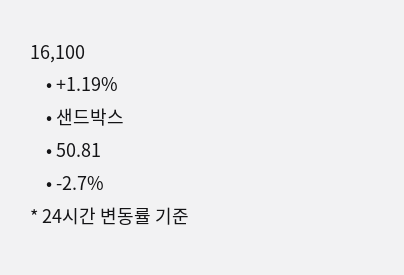16,100
    • +1.19%
    • 샌드박스
    • 50.81
    • -2.7%
* 24시간 변동률 기준